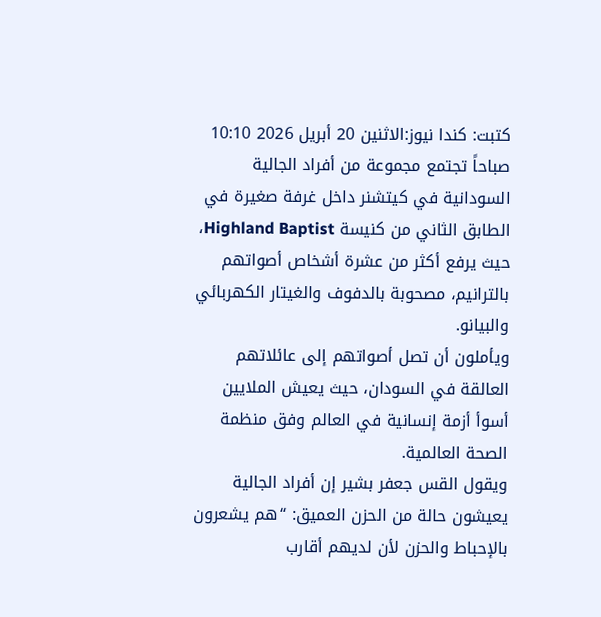كتبت: كندا نيوز:الاثنين 20 أبريل 2026 10:10 صباحاً تجتمع مجموعة من أفراد الجالية السودانية في كيتشنر داخل غرفة صغيرة في الطابق الثاني من كنيسة Highland Baptist، حيث يرفع أكثر من عشرة أشخاص أصواتهم بالترانيم، مصحوبة بالدفوف والغيتار الكهربائي والبيانو.
ويأملون أن تصل أصواتهم إلى عائلاتهم العالقة في السودان، حيث يعيش الملايين أسوأ أزمة إنسانية في العالم وفق منظمة الصحة العالمية.
ويقول القس جعفر بشير إن أفراد الجالية يعيشون حالة من الحزن العميق: “هم يشعرون بالإحباط والحزن لأن لديهم أقارب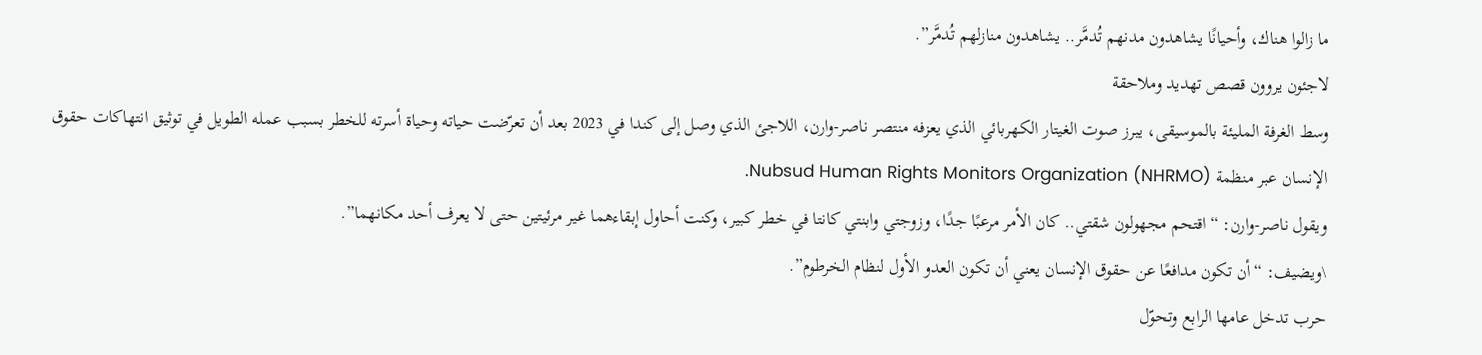ما زالوا هناك، وأحيانًا يشاهدون مدنهم تُدمَّر.. يشاهدون منازلهم تُدمَّر”.
لاجئون يروون قصص تهديد وملاحقة
وسط الغرفة المليئة بالموسيقى، يبرز صوت الغيتار الكهربائي الذي يعزفه منتصر ناصر-وارن، اللاجئ الذي وصل إلى كندا في 2023 بعد أن تعرّضت حياته وحياة أسرته للخطر بسبب عمله الطويل في توثيق انتهاكات حقوق الإنسان عبر منظمة Nubsud Human Rights Monitors Organization (NHRMO).
ويقول ناصر-وارن: “اقتحم مجهولون شقتي.. كان الأمر مرعبًا جدًا، وزوجتي وابنتي كانتا في خطر كبير، وكنت أحاول إبقاءهما غير مرئيتين حتى لا يعرف أحد مكانهما”.
\ويضيف: “أن تكون مدافعًا عن حقوق الإنسان يعني أن تكون العدو الأول لنظام الخرطوم”.
حرب تدخل عامها الرابع وتحوّل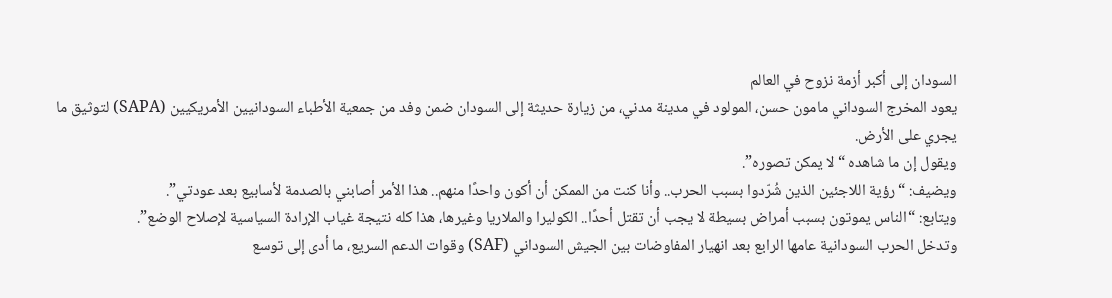السودان إلى أكبر أزمة نزوح في العالم
يعود المخرج السوداني مامون حسن، المولود في مدينة مدني، من زيارة حديثة إلى السودان ضمن وفد من جمعية الأطباء السودانيين الأمريكيين (SAPA) لتوثيق ما يجري على الأرض.
ويقول إن ما شاهده “لا يمكن تصوره”.
ويضيف: “رؤية اللاجئين الذين شُرّدوا بسبب الحرب.. وأنا كنت من الممكن أن أكون واحدًا منهم.. هذا الأمر أصابني بالصدمة لأسابيع بعد عودتي”.
ويتابع: “الناس يموتون بسبب أمراض بسيطة لا يجب أن تقتل أحدًا.. الكوليرا والملاريا وغيرها، هذا كله نتيجة غياب الإرادة السياسية لإصلاح الوضع”.
وتدخل الحرب السودانية عامها الرابع بعد انهيار المفاوضات بين الجيش السوداني (SAF) وقوات الدعم السريع، ما أدى إلى توسع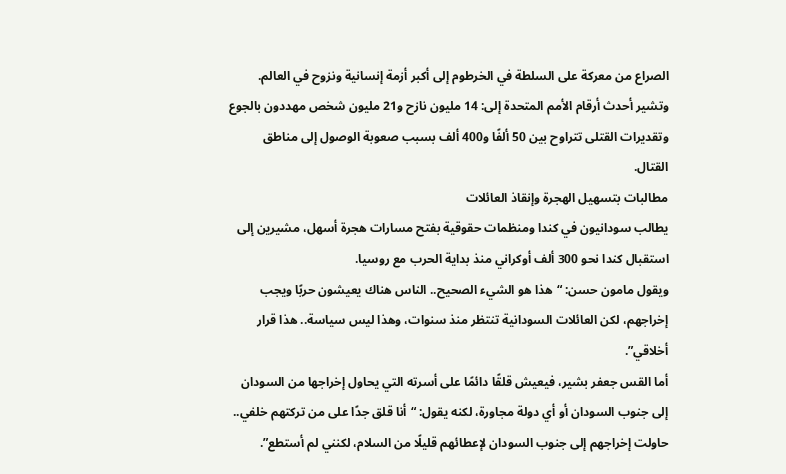الصراع من معركة على السلطة في الخرطوم إلى أكبر أزمة إنسانية ونزوح في العالم.
وتشير أحدث أرقام الأمم المتحدة إلى: 14 مليون نازح و21 مليون شخص مهددون بالجوع وتقديرات القتلى تتراوح بين 50 ألفًا و400 ألف بسبب صعوبة الوصول إلى مناطق القتال.
مطالبات بتسهيل الهجرة وإنقاذ العائلات
يطالب سودانيون في كندا ومنظمات حقوقية بفتح مسارات هجرة أسهل، مشيرين إلى استقبال كندا نحو 300 ألف أوكراني منذ بداية الحرب مع روسيا.
ويقول مامون حسن: “هذا هو الشيء الصحيح.. الناس هناك يعيشون حربًا ويجب إخراجهم، لكن العائلات السودانية تنتظر منذ سنوات، وهذا ليس سياسة.. هذا قرار أخلاقي”.
أما القس جعفر بشير، فيعيش قلقًا دائمًا على أسرته التي يحاول إخراجها من السودان إلى جنوب السودان أو أي دولة مجاورة، لكنه يقول: “أنا قلق جدًا على من تركتهم خلفي.. حاولت إخراجهم إلى جنوب السودان لإعطائهم قليلًا من السلام، لكنني لم أستطع”.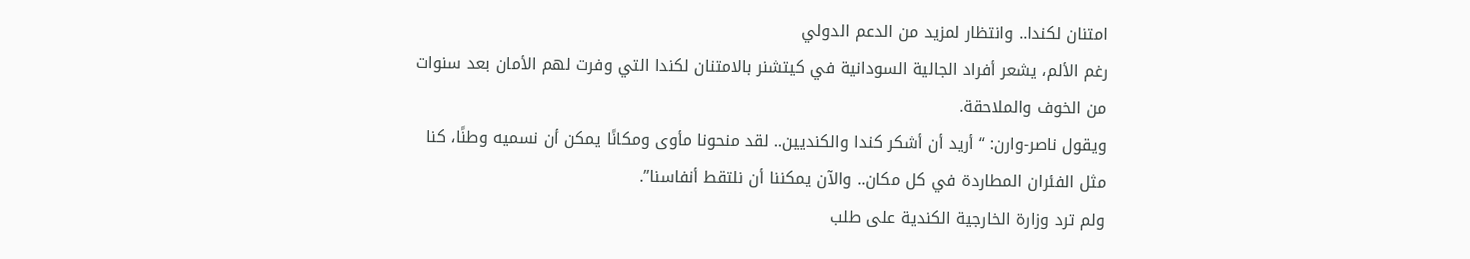امتنان لكندا.. وانتظار لمزيد من الدعم الدولي
رغم الألم، يشعر أفراد الجالية السودانية في كيتشنر بالامتنان لكندا التي وفرت لهم الأمان بعد سنوات من الخوف والملاحقة.
ويقول ناصر-وارن: “أريد أن أشكر كندا والكنديين.. لقد منحونا مأوى ومكانًا يمكن أن نسميه وطنًا، كنا مثل الفئران المطاردة في كل مكان.. والآن يمكننا أن نلتقط أنفاسنا”.
ولم ترد وزارة الخارجية الكندية على طلب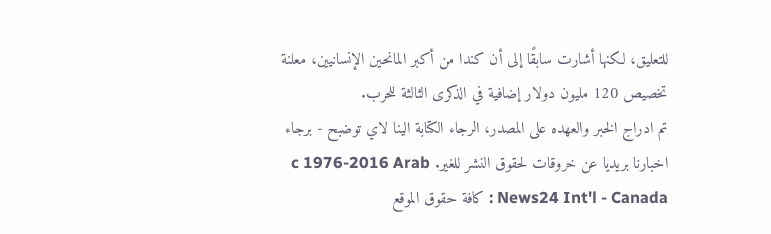للتعليق، لكنها أشارت سابقًا إلى أن كندا من أكبر المانحين الإنسانيين، معلنة تخصيص 120 مليون دولار إضافية في الذكرى الثالثة للحرب.
تم ادراج الخبر والعهده على المصدر، الرجاء الكتابة الينا لاي توضبح - برجاء اخبارنا بريديا عن خروقات لحقوق النشر للغير. c 1976-2016 Arab News24 Int'l - Canada : كافة حقوق الموقع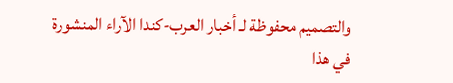والتصميم محفوظة لـ أخبار العرب-كندا الآراء المنشورة في هذا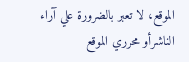الموقع، لا تعبر بالضرورة علي آراء الناشرأو محرري الموقع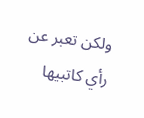ولكن تعبر عن رأي كاتبيها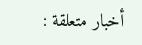أخبار متعلقة :